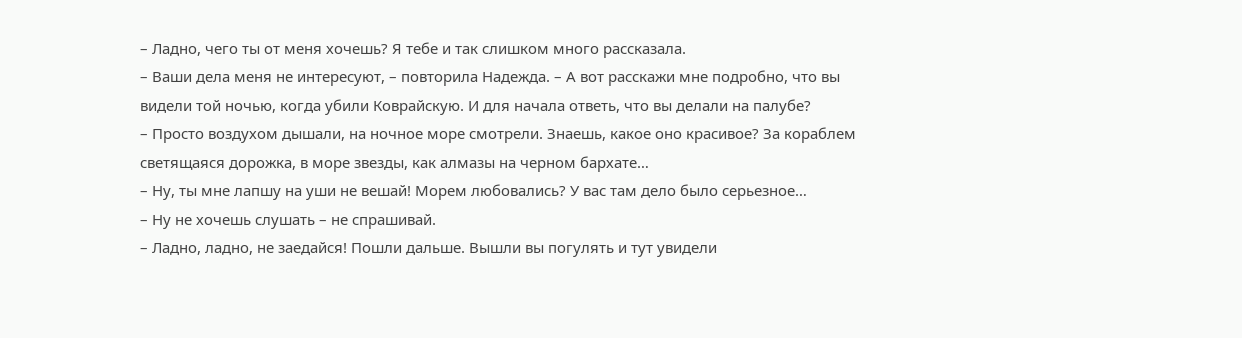– Ладно, чего ты от меня хочешь? Я тебе и так слишком много рассказала.
– Ваши дела меня не интересуют, – повторила Надежда. – А вот расскажи мне подробно, что вы видели той ночью, когда убили Коврайскую. И для начала ответь, что вы делали на палубе?
– Просто воздухом дышали, на ночное море смотрели. Знаешь, какое оно красивое? За кораблем светящаяся дорожка, в море звезды, как алмазы на черном бархате…
– Ну, ты мне лапшу на уши не вешай! Морем любовались? У вас там дело было серьезное…
– Ну не хочешь слушать – не спрашивай.
– Ладно, ладно, не заедайся! Пошли дальше. Вышли вы погулять и тут увидели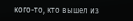кого-то, кто вышел из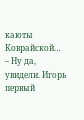каюты Коврайской…
– Ну да, увидели. Игорь первый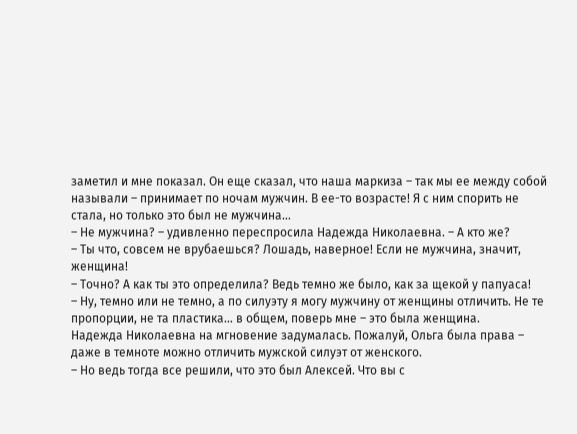заметил и мне показал. Он еще сказал, что наша маркиза – так мы ее между собой называли – принимает по ночам мужчин. В ее-то возрасте! Я с ним спорить не стала, но только это был не мужчина…
– Не мужчина? – удивленно переспросила Надежда Николаевна. – А кто же?
– Ты что, совсем не врубаешься? Лошадь, наверное! Если не мужчина, значит, женщина!
– Точно? А как ты это определила? Ведь темно же было, как за щекой у папуаса!
– Ну, темно или не темно, а по силуэту я могу мужчину от женщины отличить. Не те пропорции, не та пластика… в общем, поверь мне – это была женщина.
Надежда Николаевна на мгновение задумалась. Пожалуй, Ольга была права – даже в темноте можно отличить мужской силуэт от женского.
– Но ведь тогда все решили, что это был Алексей. Что вы с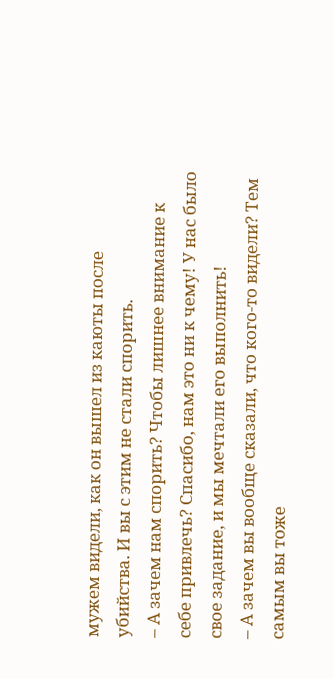мужем видели, как он вышел из каюты после убийства. И вы с этим не стали спорить.
– А зачем нам спорить? Чтобы лишнее внимание к себе привлечь? Спасибо, нам это ни к чему! У нас было свое задание, и мы мечтали его выполнить!
– А зачем вы вообще сказали, что кого-то видели? Тем самым вы тоже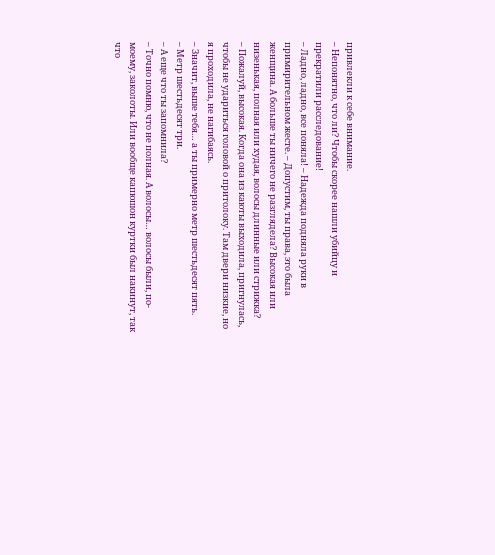привлекли к себе внимание.
– Непонятно, что ли? Чтобы скорее нашли убийцу и прекратили расследование!
– Ладно, ладно, все поняла! – Надежда подняла руки в примирительном жесте. – Допустим, ты права, это была женщина. А больше ты ничего не разглядела? Высокая или низенькая, полная или худая, волосы длинные или стрижка?
– Пожалуй, высокая. Когда она из каюты выходила, пригнулась, чтобы не удариться головой о притолоку. Там двери низкие, но я проходила, не нагибаясь.
– Значит, выше тебя… а ты примерно метр шестьдесят пять.
– Метр шестьдесят три.
– А еще что ты запомнила?
– Точно помню, что не полная. А волосы… волосы были, по-моему, заколоты. Или вообще капюшон куртки был накинут, так что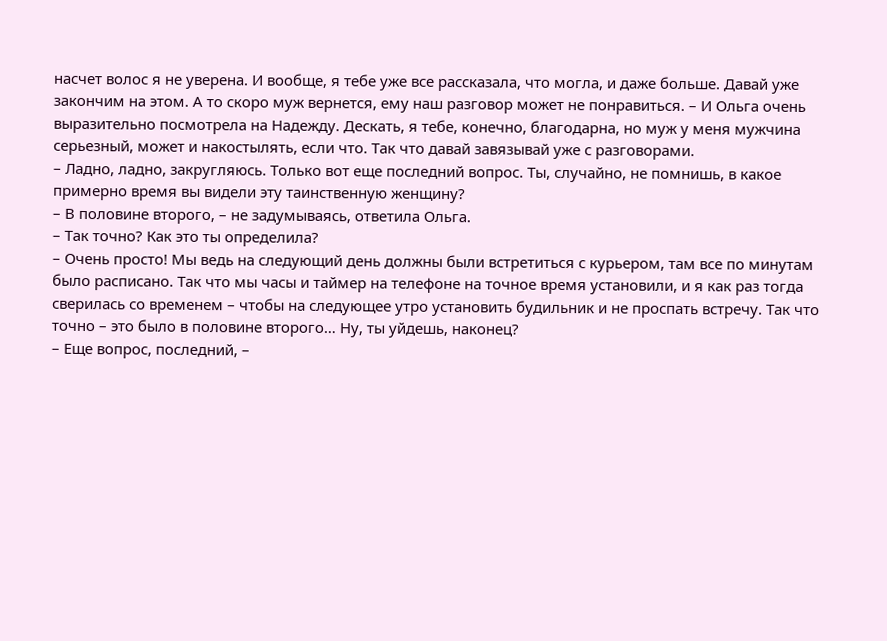насчет волос я не уверена. И вообще, я тебе уже все рассказала, что могла, и даже больше. Давай уже закончим на этом. А то скоро муж вернется, ему наш разговор может не понравиться. – И Ольга очень выразительно посмотрела на Надежду. Дескать, я тебе, конечно, благодарна, но муж у меня мужчина серьезный, может и накостылять, если что. Так что давай завязывай уже с разговорами.
– Ладно, ладно, закругляюсь. Только вот еще последний вопрос. Ты, случайно, не помнишь, в какое примерно время вы видели эту таинственную женщину?
– В половине второго, – не задумываясь, ответила Ольга.
– Так точно? Как это ты определила?
– Очень просто! Мы ведь на следующий день должны были встретиться с курьером, там все по минутам было расписано. Так что мы часы и таймер на телефоне на точное время установили, и я как раз тогда сверилась со временем – чтобы на следующее утро установить будильник и не проспать встречу. Так что точно – это было в половине второго… Ну, ты уйдешь, наконец?
– Еще вопрос, последний, –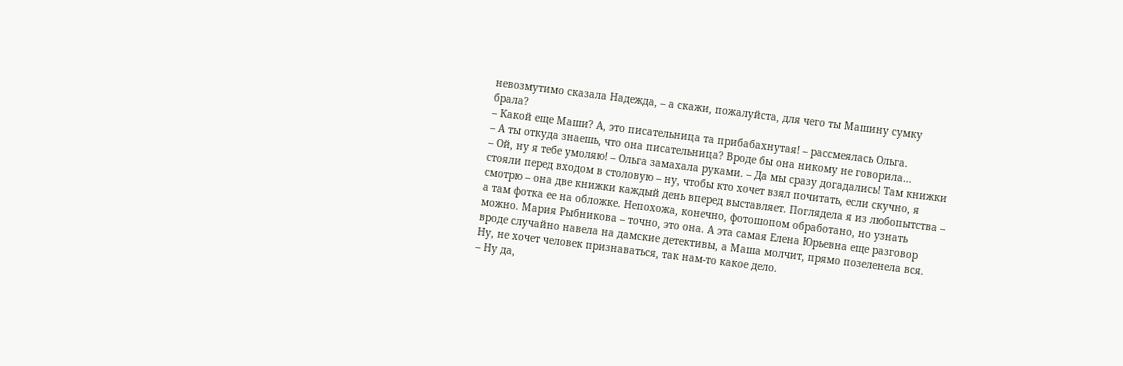невозмутимо сказала Надежда, – а скажи, пожалуйста, для чего ты Машину сумку брала?
– Какой еще Маши? А, это писательница та прибабахнутая! – рассмеялась Ольга.
– А ты откуда знаешь, что она писательница? Вроде бы она никому не говорила…
– Ой, ну я тебе умоляю! – Ольга замахала руками. – Да мы сразу догадались! Там книжки стояли перед входом в столовую – ну, чтобы кто хочет взял почитать, если скучно, я смотрю – она две книжки каждый день вперед выставляет. Поглядела я из любопытства – а там фотка ее на обложке. Непохожа, конечно, фотошопом обработано, но узнать можно. Мария Рыбникова – точно, это она. А эта самая Елена Юрьевна еще разговор вроде случайно навела на дамские детективы, а Маша молчит, прямо позеленела вся. Ну, не хочет человек признаваться, так нам-то какое дело.
– Ну да,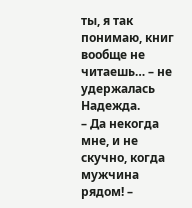ты, я так понимаю, книг вообще не читаешь… – не удержалась Надежда.
– Да некогда мне, и не скучно, когда мужчина рядом! –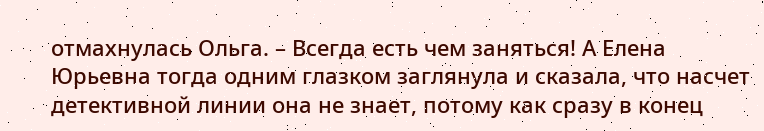отмахнулась Ольга. – Всегда есть чем заняться! А Елена Юрьевна тогда одним глазком заглянула и сказала, что насчет детективной линии она не знает, потому как сразу в конец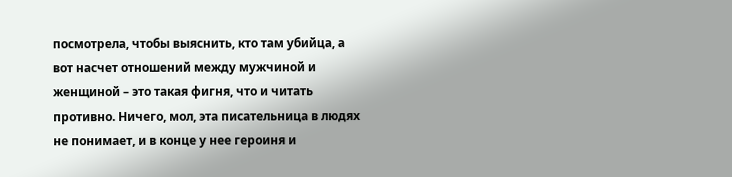посмотрела, чтобы выяснить, кто там убийца, а вот насчет отношений между мужчиной и женщиной – это такая фигня, что и читать противно. Ничего, мол, эта писательница в людях не понимает, и в конце у нее героиня и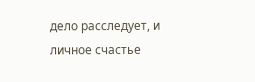дело расследует, и личное счастье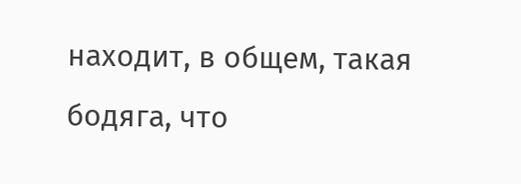находит, в общем, такая бодяга, что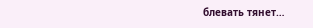блевать тянет…